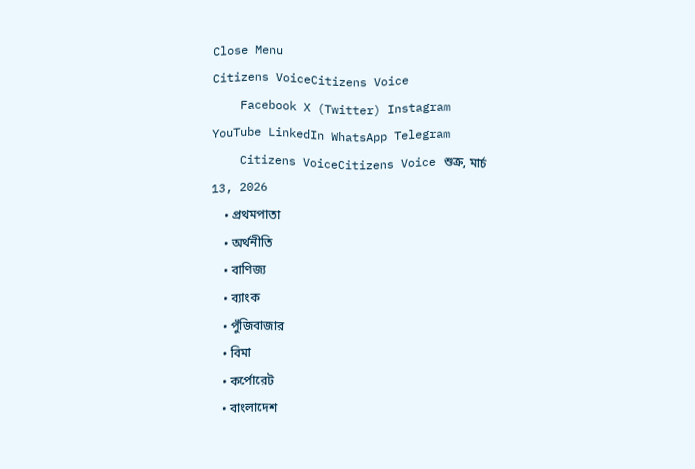Close Menu
Citizens VoiceCitizens Voice
    Facebook X (Twitter) Instagram YouTube LinkedIn WhatsApp Telegram
    Citizens VoiceCitizens Voice শুক্র, মার্চ 13, 2026
    • প্রথমপাতা
    • অর্থনীতি
    • বাণিজ্য
    • ব্যাংক
    • পুঁজিবাজার
    • বিমা
    • কর্পোরেট
    • বাংলাদেশ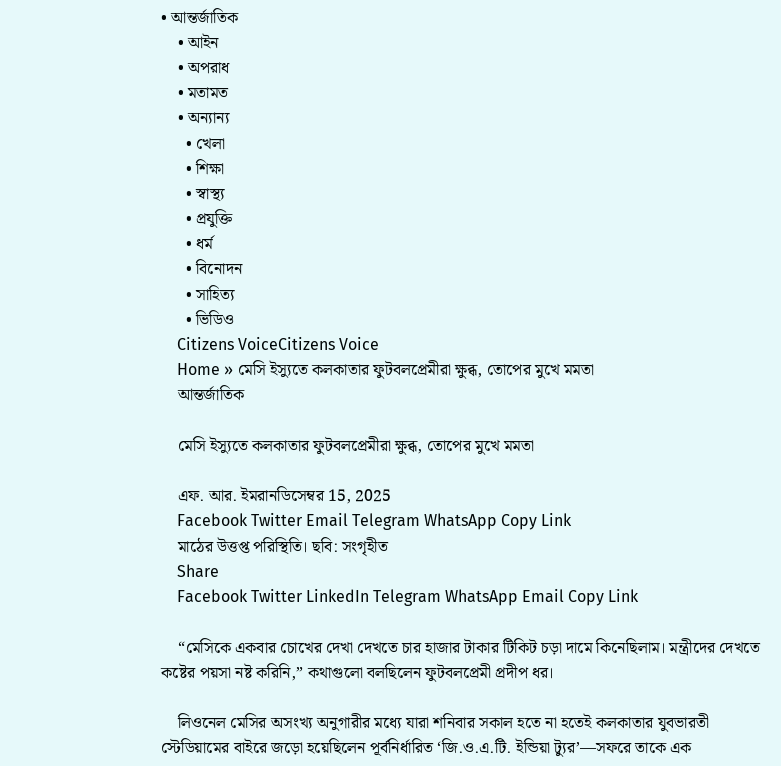• আন্তর্জাতিক
    • আইন
    • অপরাধ
    • মতামত
    • অন্যান্য
      • খেলা
      • শিক্ষা
      • স্বাস্থ্য
      • প্রযুক্তি
      • ধর্ম
      • বিনোদন
      • সাহিত্য
      • ভিডিও
    Citizens VoiceCitizens Voice
    Home » মেসি ইস্যুতে কলকাতার ফুটবলপ্রেমীরা ক্ষুব্ধ, তোপের মুখে মমতা
    আন্তর্জাতিক

    মেসি ইস্যুতে কলকাতার ফুটবলপ্রেমীরা ক্ষুব্ধ, তোপের মুখে মমতা

    এফ. আর. ইমরানডিসেম্বর 15, 2025
    Facebook Twitter Email Telegram WhatsApp Copy Link
    মাঠের উত্তপ্ত পরিস্থিতি। ছবি: সংগৃহীত
    Share
    Facebook Twitter LinkedIn Telegram WhatsApp Email Copy Link

    “মেসিকে একবার চোখের দেখা দেখতে চার হাজার টাকার টিকিট চড়া দামে কিনেছিলাম। মন্ত্রীদের দেখতে কষ্টের পয়সা নষ্ট করিনি,” কথাগুলো বলছিলেন ফুটবলপ্রেমী প্রদীপ ধর।

    লিওনেল মেসির অসংখ্য অনুগারীর মধ্যে যারা শনিবার সকাল হতে না হতেই কলকাতার যুবভারতী স্টেডিয়ামের বাইরে জড়ো হয়েছিলেন পূর্বনির্ধারিত ‘জি.ও.এ.টি. ইন্ডিয়া ট্যুর’—সফরে তাকে এক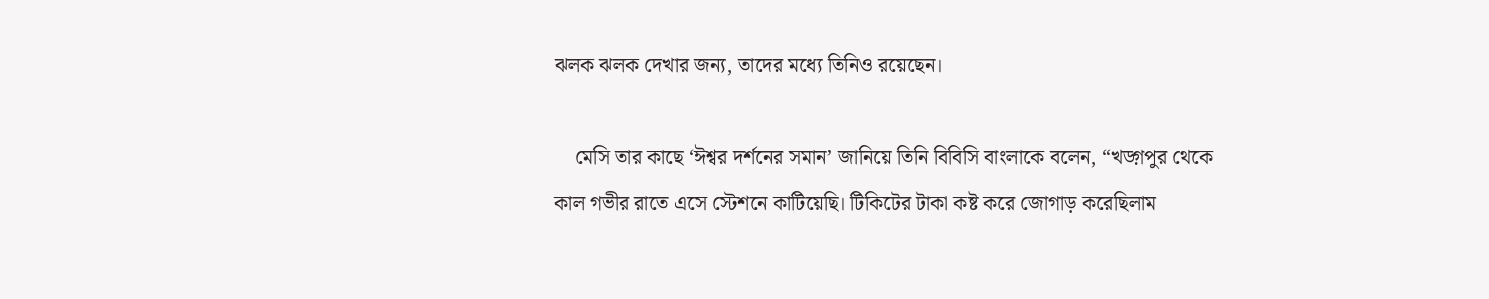ঝলক ঝলক দেখার জন্য, তাদের মধ্যে তিনিও রয়েছেন।

    মেসি তার কাছে ‘ঈশ্বর দর্শনের সমান’ জানিয়ে তিনি বিবিসি বাংলাকে বলেন, “খড়্গপুর থেকে কাল গভীর রাতে এসে স্টেশনে কাটিয়েছি। টিকিটের টাকা কষ্ট করে জোগাড় করেছিলাম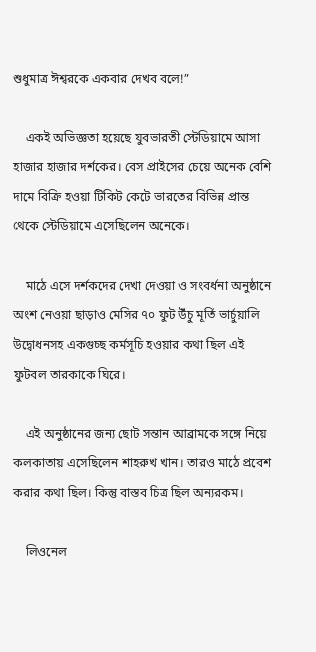শুধুমাত্র ঈশ্বরকে একবার দেখব বলে!”

    একই অভিজ্ঞতা হয়েছে যুবভারতী স্টেডিয়ামে আসা হাজার হাজার দর্শকের। বেস প্রাইসের চেয়ে অনেক বেশি দামে বিক্রি হওয়া টিকিট কেটে ভারতের বিভিন্ন প্রান্ত থেকে স্টেডিয়ামে এসেছিলেন অনেকে।

    মাঠে এসে দর্শকদের দেখা দেওয়া ও সংবর্ধনা অনুষ্ঠানে অংশ নেওয়া ছাড়াও মেসির ৭০ ফুট উঁচু মূর্তি ভার্চুয়ালি উদ্বোধনসহ একগুচ্ছ কর্মসূচি হওয়ার কথা ছিল এই ফুটবল তারকাকে ঘিরে।

    এই অনুষ্ঠানের জন্য ছোট সন্তান আব্রামকে সঙ্গে নিয়ে কলকাতায় এসেছিলেন শাহরুখ খান। তারও মাঠে প্রবেশ করার কথা ছিল। কিন্তু বাস্তব চিত্র ছিল অন্যরকম।

    লিওনেল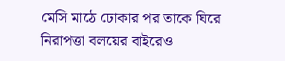মেসি মাঠে ঢোকার পর তাকে ঘিরে নিরাপত্তা বলয়ের বাইরেও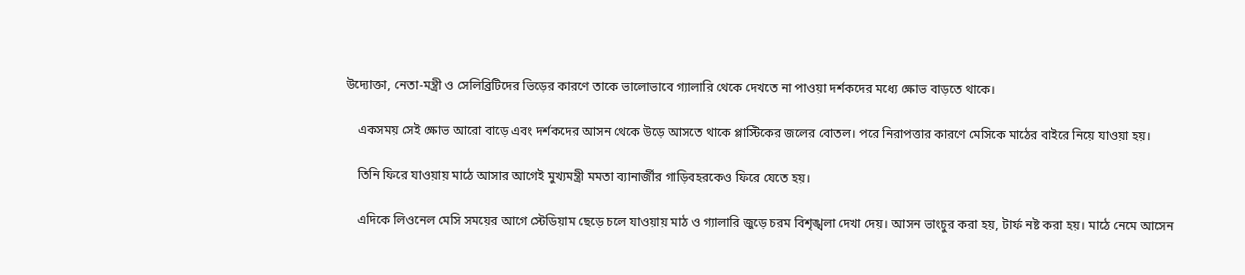উদ্যোক্তা, নেতা-মন্ত্রী ও সেলিব্রিটিদের ভিড়ের কারণে তাকে ভালোভাবে গ্যালারি থেকে দেখতে না পাওয়া দর্শকদের মধ্যে ক্ষোভ বাড়তে থাকে।

    একসময় সেই ক্ষোভ আরো বাড়ে এবং দর্শকদের আসন থেকে উড়ে আসতে থাকে প্লাস্টিকের জলের বোতল। পরে নিরাপত্তার কারণে মেসিকে মাঠের বাইরে নিয়ে যাওয়া হয়।

    তিনি ফিরে যাওয়ায় মাঠে আসার আগেই মুখ্যমন্ত্রী মমতা ব্যানার্জীর গাড়িবহরকেও ফিরে যেতে হয়।

    এদিকে লিওনেল মেসি সময়ের আগে স্টেডিয়াম ছেড়ে চলে যাওয়ায় মাঠ ও গ্যালারি জুড়ে চরম বিশৃঙ্খলা দেখা দেয়। আসন ভাংচুর করা হয়, টার্ফ নষ্ট করা হয়। মাঠে নেমে আসেন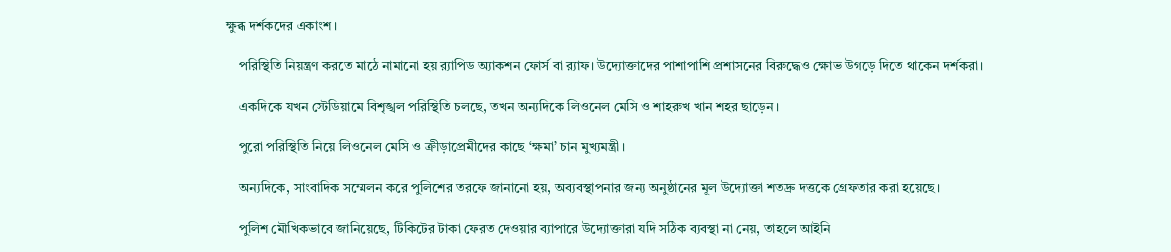ক্ষুব্ধ দর্শকদের একাংশ।

    পরিস্থিতি নিয়ন্ত্রণ করতে মাঠে নামানো হয় র‍্যাপিড অ্যাকশন ফোর্স বা র‍্যাফ। উদ্যোক্তাদের পাশাপাশি প্রশাসনের বিরুদ্ধেও ক্ষোভ উগড়ে দিতে থাকেন দর্শকরা।

    একদিকে যখন স্টেডিয়ামে বিশৃঙ্খল পরিস্থিতি চলছে, তখন অন্যদিকে লিওনেল মেসি ও শাহরুখ খান শহর ছাড়েন।

    পুরো পরিস্থিতি নিয়ে লিওনেল মেসি ও ক্রীড়াপ্রেমীদের কাছে ‘ক্ষমা’ চান মুখ্যমন্ত্রী।

    অন্যদিকে, সাংবাদিক সম্মেলন করে পুলিশের তরফে জানানো হয়, অব্যবস্থাপনার জন্য অনুষ্ঠানের মূল উদ্যোক্তা শতদ্রু দত্তকে গ্রেফতার করা হয়েছে।

    পুলিশ মৌখিকভাবে জানিয়েছে, টিকিটের টাকা ফেরত দেওয়ার ব্যাপারে উদ্যোক্তারা যদি সঠিক ব্যবস্থা না নেয়, তাহলে আইনি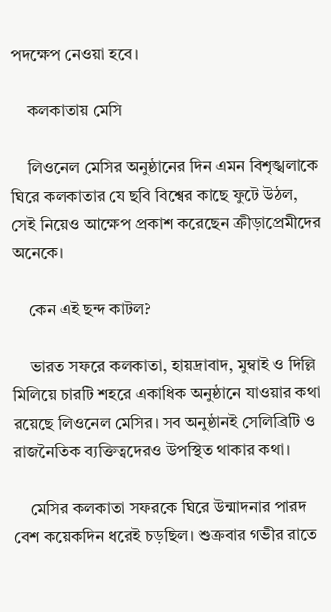পদক্ষেপ নেওয়া হবে।

    কলকাতায় মেসি

    লিওনেল মেসির অনুষ্ঠানের দিন এমন বিশৃঙ্খলাকে ঘিরে কলকাতার যে ছবি বিশ্বের কাছে ফুটে উঠল, সেই নিয়েও আক্ষেপ প্রকাশ করেছেন ক্রীড়াপ্রেমীদের অনেকে।

    কেন এই ছন্দ কাটল?

    ভারত সফরে কলকাতা, হায়দ্রাবাদ, মুম্বাই ও দিল্লি মিলিয়ে চারটি শহরে একাধিক অনুষ্ঠানে যাওয়ার কথা রয়েছে লিওনেল মেসির। সব অনুষ্ঠানই সেলিব্রিটি ও রাজনৈতিক ব্যক্তিত্বদেরও উপস্থিত থাকার কথা।

    মেসির কলকাতা সফরকে ঘিরে উন্মাদনার পারদ বেশ কয়েকদিন ধরেই চড়ছিল। শুক্রবার গভীর রাতে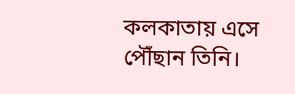কলকাতায় এসে পৌঁছান তিনি।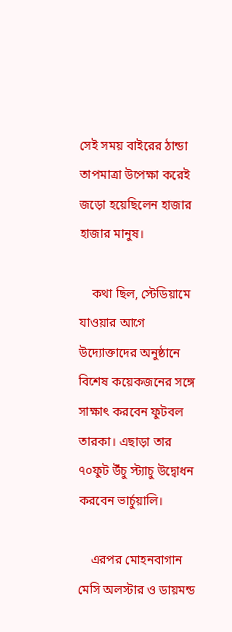সেই সময় বাইরের ঠান্ডা তাপমাত্রা উপেক্ষা করেই জড়ো হয়েছিলেন হাজার হাজার মানুষ।

    কথা ছিল, স্টেডিয়ামে যাওয়ার আগে উদ্যোক্তাদের অনুষ্ঠানে বিশেষ কয়েকজনের সঙ্গে সাক্ষাৎ করবেন ফুটবল তারকা। এছাড়া তার ৭০ফুট উঁচু স্ট্যাচু উদ্বোধন করবেন ভার্চুয়ালি।

    এরপর মোহনবাগান মেসি অলস্টার ও ডায়মন্ড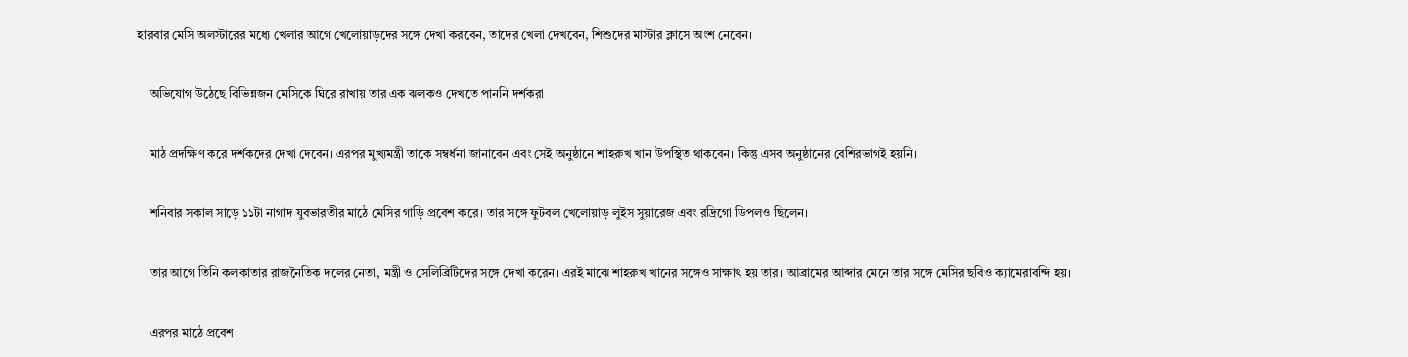হারবার মেসি অলস্টারের মধ্যে খেলার আগে খেলোয়াড়দের সঙ্গে দেখা করবেন, তাদের খেলা দেখবেন, শিশুদের মাস্টার ক্লাসে অংশ নেবেন।

    অভিযোগ উঠেছে বিভিন্নজন মেসিকে ঘিরে রাখায় তার এক ঝলকও দেখতে পাননি দর্শকরা

    মাঠ প্রদক্ষিণ করে দর্শকদের দেখা দেবেন। এরপর মুখ্যমন্ত্রী তাকে সম্বর্ধনা জানাবেন এবং সেই অনুষ্ঠানে শাহরুখ খান উপস্থিত থাকবেন। কিন্তু এসব অনুষ্ঠানের বেশিরভাগই হয়নি।

    শনিবার সকাল সাড়ে ১১টা নাগাদ যুবভারতীর মাঠে মেসির গাড়ি প্রবেশ করে। তার সঙ্গে ফুটবল খেলোয়াড় লুইস সুয়ারেজ এবং রদ্রিগো ডিপলও ছিলেন।

    তার আগে তিনি কলকাতার রাজনৈতিক দলের নেতা, মন্ত্রী ও সেলিব্রিটিদের সঙ্গে দেখা করেন। এরই মাঝে শাহরুখ খানের সঙ্গেও সাক্ষাৎ হয় তার। আব্রামের আব্দার মেনে তার সঙ্গে মেসির ছবিও ক্যামেরাবন্দি হয়।

    এরপর মাঠে প্রবেশ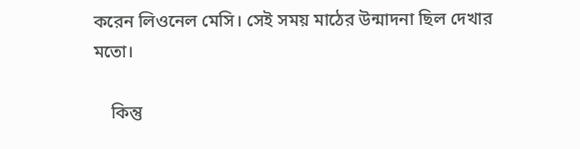করেন লিওনেল মেসি। সেই সময় মাঠের উন্মাদনা ছিল দেখার মতো।

    কিন্তু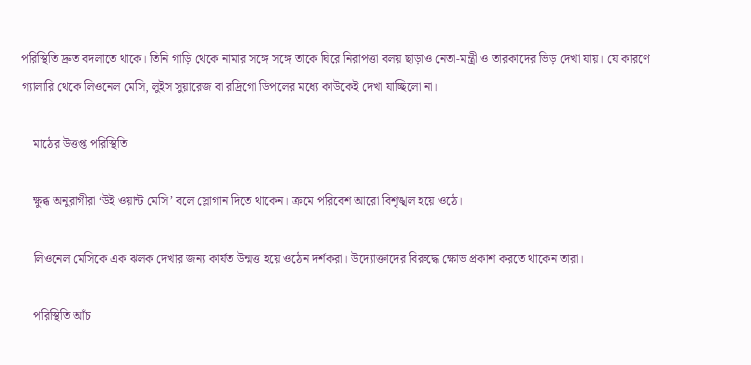পরিস্থিতি দ্রুত বদলাতে থাকে। তিনি গাড়ি থেকে নামার সঙ্গে সঙ্গে তাকে ঘিরে নিরাপত্তা বলয় ছাড়াও নেতা-মন্ত্রী ও তারকাদের ভিড় দেখা যায়। যে কারণে গ্যালারি থেকে লিওনেল মেসি, লুইস সুয়ারেজ বা রদ্রিগো ডিপলের মধ্যে কাউকেই দেখা যাচ্ছিলো না।

    মাঠের উত্তপ্ত পরিস্থিতি

    ক্ষুব্ধ অনুরাগীরা ‘উই ওয়ান্ট মেসি’ বলে স্লোগান দিতে থাকেন। ক্রমে পরিবেশ আরো বিশৃঙ্খল হয়ে ওঠে।

    লিওনেল মেসিকে এক ঝলক দেখার জন্য কার্যত উন্মত্ত হয়ে ওঠেন দর্শকরা। উদ্যোক্তাদের বিরুদ্ধে ক্ষোভ প্রকাশ করতে থাকেন তারা।

    পরিস্থিতি আঁচ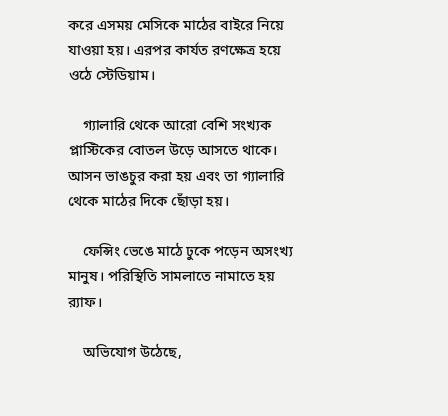করে এসময় মেসিকে মাঠের বাইরে নিয়ে যাওয়া হয়। এরপর কার্যত রণক্ষেত্র হয়ে ওঠে স্টেডিয়াম।

    গ্যালারি থেকে আরো বেশি সংখ্যক প্লাস্টিকের বোতল উড়ে আসতে থাকে। আসন ভাঙচুর করা হয় এবং তা গ্যালারি থেকে মাঠের দিকে ছোঁড়া হয়।

    ফেন্সিং ভেঙে মাঠে ঢুকে পড়েন অসংখ্য মানুষ। পরিস্থিতি সামলাতে নামাতে হয় র‌্যাফ।

    অভিযোগ উঠেছে,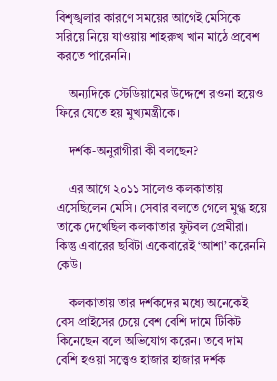বিশৃঙ্খলার কারণে সময়ের আগেই মেসিকে সরিয়ে নিয়ে যাওয়ায় শাহরুখ খান মাঠে প্রবেশ করতে পারেননি।

    অন্যদিকে স্টেডিয়ামের উদ্দেশে রওনা হয়েও ফিরে যেতে হয় মুখ্যমন্ত্রীকে।

    দর্শক-অনুরাগীরা কী বলছেন?

    এর আগে ২০১১ সালেও কলকাতায় এসেছিলেন মেসি। সেবার বলতে গেলে মুগ্ধ হয়ে তাকে দেখেছিল কলকাতার ফুটবল প্রেমীরা। কিন্তু এবারের ছবিটা একেবারেই ‘আশা’ করেননি কেউ।

    কলকাতায় তার দর্শকদের মধ্যে অনেকেই বেস প্রাইসের চেয়ে বেশ বেশি দামে টিকিট কিনেছেন বলে অভিযোগ করেন। তবে দাম বেশি হওয়া সত্ত্বেও হাজার হাজার দর্শক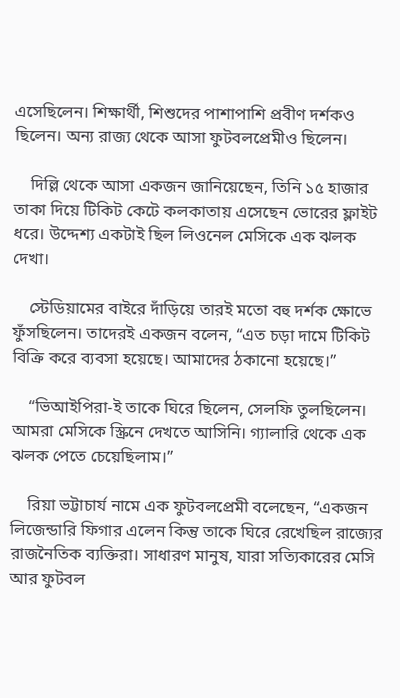এসেছিলেন। শিক্ষার্থী, শিশুদের পাশাপাশি প্রবীণ দর্শকও ছিলেন। অন্য রাজ্য থেকে আসা ফুটবলপ্রেমীও ছিলেন।

    দিল্লি থেকে আসা একজন জানিয়েছেন, তিনি ১৫ হাজার তাকা দিয়ে টিকিট কেটে কলকাতায় এসেছেন ভোরের ফ্লাইট ধরে। উদ্দেশ্য একটাই ছিল লিওনেল মেসিকে এক ঝলক দেখা।

    স্টেডিয়ামের বাইরে দাঁড়িয়ে তারই মতো বহু দর্শক ক্ষোভে ফুঁসছিলেন। তাদেরই একজন বলেন, “এত চড়া দামে টিকিট বিক্রি করে ব্যবসা হয়েছে। আমাদের ঠকানো হয়েছে।”

    “ভিআইপিরা-ই তাকে ঘিরে ছিলেন, সেলফি তুলছিলেন। আমরা মেসিকে স্ক্রিনে দেখতে আসিনি। গ্যালারি থেকে এক ঝলক পেতে চেয়েছিলাম।”

    রিয়া ভট্টাচার্য নামে এক ফুটবলপ্রেমী বলেছেন, “একজন লিজেন্ডারি ফিগার এলেন কিন্তু তাকে ঘিরে রেখেছিল রাজ্যের রাজনৈতিক ব্যক্তিরা। সাধারণ মানুষ, যারা সত্যিকারের মেসি আর ফুটবল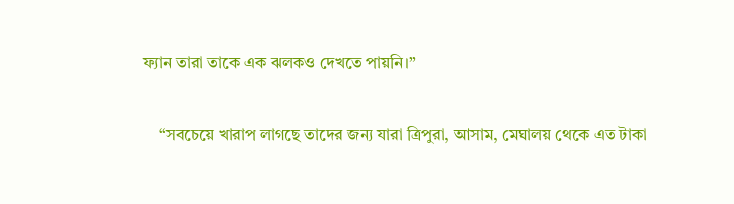ফ্যান তারা তাকে এক ঝলকও দেখতে পায়নি।”

    “সবচেয়ে খারাপ লাগছে তাদের জন্য যারা ত্রিপুরা, আসাম, মেঘালয় থেকে এত টাকা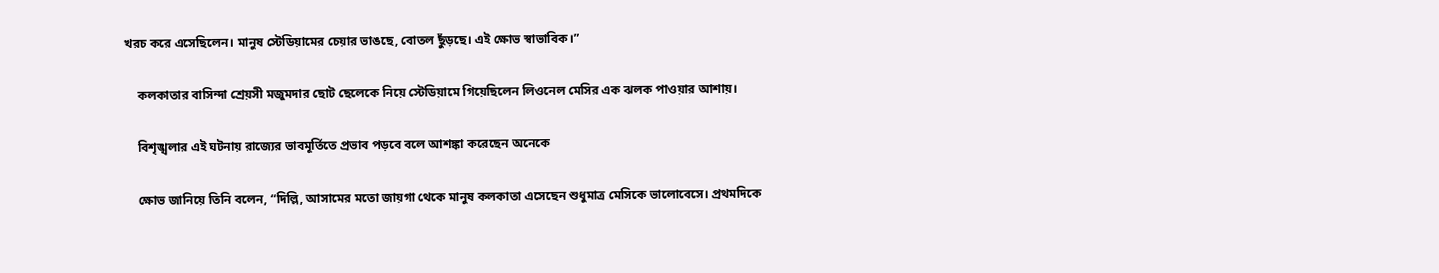খরচ করে এসেছিলেন। মানুষ স্টেডিয়ামের চেয়ার ভাঙছে, বোতল ছুঁড়ছে। এই ক্ষোভ স্বাভাবিক।”

    কলকাতার বাসিন্দা শ্রেয়সী মজুমদার ছোট ছেলেকে নিয়ে স্টেডিয়ামে গিয়েছিলেন লিওনেল মেসির এক ঝলক পাওয়ার আশায়।

    বিশৃঙ্খলার এই ঘটনায় রাজ্যের ভাবমূর্তিতে প্রভাব পড়বে বলে আশঙ্কা করেছেন অনেকে

    ক্ষোভ জানিয়ে তিনি বলেন, “দিল্লি, আসামের মতো জায়গা থেকে মানুষ কলকাতা এসেছেন শুধুমাত্র মেসিকে ভালোবেসে। প্রথমদিকে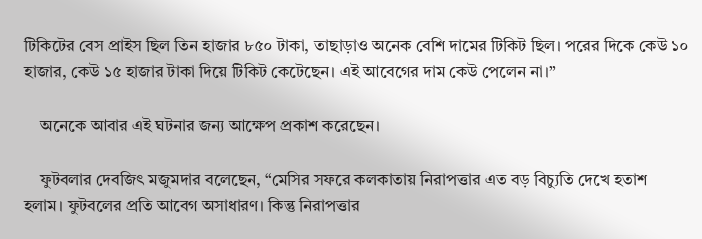টিকিটের বেস প্রাইস ছিল তিন হাজার ৮৫০ টাকা, তাছাড়াও অনেক বেশি দামের টিকিট ছিল। পরের দিকে কেউ ১০ হাজার, কেউ ১৫ হাজার টাকা দিয়ে টিকিট কেটেছেন। এই আবেগের দাম কেউ পেলেন না।”

    অনেকে আবার এই ঘটনার জন্য আক্ষেপ প্রকাশ করেছেন।

    ফুটবলার দেবজিৎ মজুমদার বলেছেন, “মেসির সফরে কলকাতায় নিরাপত্তার এত বড় বিচ্যুতি দেখে হতাশ হলাম। ফুটবলের প্রতি আবেগ অসাধারণ। কিন্তু নিরাপত্তার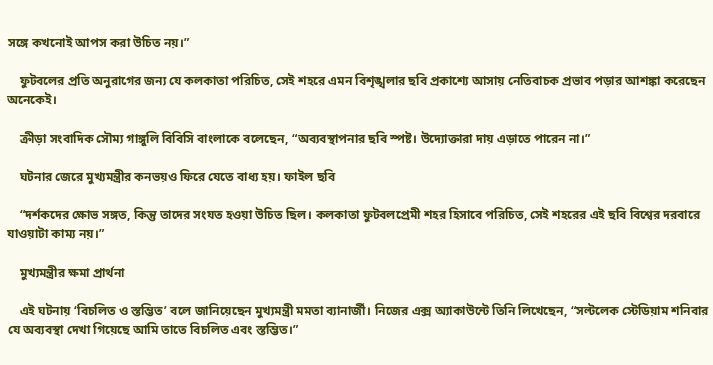সঙ্গে কখনোই আপস করা উচিত নয়।”

    ফুটবলের প্রতি অনুরাগের জন্য যে কলকাতা পরিচিত, সেই শহরে এমন বিশৃঙ্খলার ছবি প্রকাশ্যে আসায় নেতিবাচক প্রভাব পড়ার আশঙ্কা করেছেন অনেকেই।

    ক্রীড়া সংবাদিক সৌম্য গাঙ্গুলি বিবিসি বাংলাকে বলেছেন, “অব্যবস্থাপনার ছবি স্পষ্ট। উদ্যোক্তারা দায় এড়াতে পারেন না।”

    ঘটনার জেরে মুখ্যমন্ত্রীর কনভয়ও ফিরে যেতে বাধ্য হয়। ফাইল ছবি

    “দর্শকদের ক্ষোভ সঙ্গত, কিন্তু তাদের সংযত হওয়া উচিত ছিল। কলকাতা ফুটবলপ্রেমী শহর হিসাবে পরিচিত, সেই শহরের এই ছবি বিশ্বের দরবারে যাওয়াটা কাম্য নয়।”

    মুখ্যমন্ত্রীর ক্ষমা প্রার্থনা

    এই ঘটনায় ‘বিচলিত ও স্তম্ভিত’ বলে জানিয়েছেন মুখ্যমন্ত্রী মমতা ব্যানার্জী। নিজের এক্স অ্যাকাউন্টে তিনি লিখেছেন, “সল্টলেক স্টেডিয়াম শনিবার যে অব্যবস্থা দেখা গিয়েছে আমি তাতে বিচলিত এবং স্তম্ভিত।”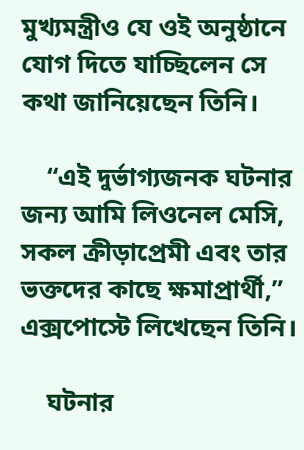মুখ্যমন্ত্রীও যে ওই অনুষ্ঠানে যোগ দিতে যাচ্ছিলেন সে কথা জানিয়েছেন তিনি।

    “এই দুর্ভাগ্যজনক ঘটনার জন্য আমি লিওনেল মেসি, সকল ক্রীড়াপ্রেমী এবং তার ভক্তদের কাছে ক্ষমাপ্রার্থী,” এক্সপোস্টে লিখেছেন তিনি।

    ঘটনার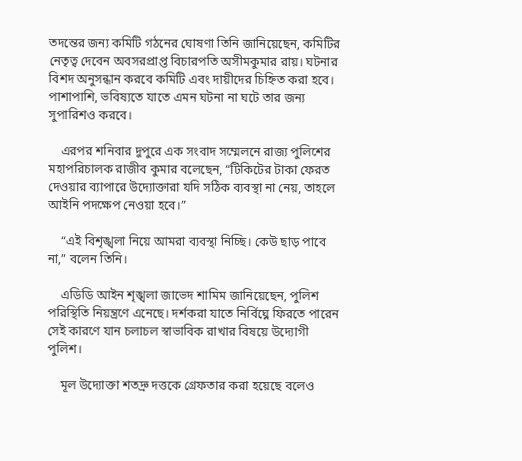তদন্তের জন্য কমিটি গঠনের ঘোষণা তিনি জানিয়েছেন, কমিটির নেতৃত্ব দেবেন অবসরপ্রাপ্ত বিচারপতি অসীমকুমার রায়। ঘটনার বিশদ অনুসন্ধান করবে কমিটি এবং দায়ীদের চিহ্নিত করা হবে। পাশাপাশি, ভবিষ্যতে যাতে এমন ঘটনা না ঘটে তার জন্য সুপারিশও করবে।

    এরপর শনিবার দুপুরে এক সংবাদ সম্মেলনে রাজ্য পুলিশের মহাপরিচালক রাজীব কুমার বলেছেন, “টিকিটের টাকা ফেরত দেওয়ার ব্যাপারে উদ্যোক্তারা যদি সঠিক ব্যবস্থা না নেয়, তাহলে আইনি পদক্ষেপ নেওয়া হবে।”

    “এই বিশৃঙ্খলা নিয়ে আমরা ব্যবস্থা নিচ্ছি। কেউ ছাড় পাবে না,” বলেন তিনি।

    এডিডি আইন শৃঙ্খলা জাভেদ শামিম জানিয়েছেন, পুলিশ পরিস্থিতি নিয়ন্ত্রণে এনেছে। দর্শকরা যাতে নির্বিঘ্নে ফিরতে পারেন সেই কারণে যান চলাচল স্বাভাবিক রাখার বিষয়ে উদ্যোগী পুলিশ।

    মূল উদ্যোক্তা শতদ্রু দত্তকে গ্রেফতার করা হয়েছে বলেও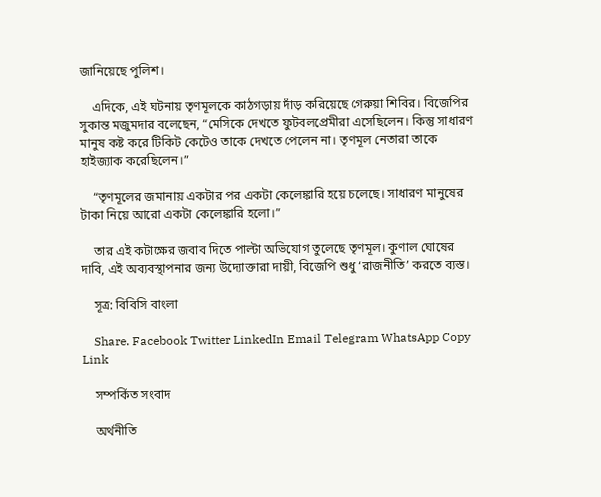জানিয়েছে পুলিশ।

    এদিকে, এই ঘটনায় তৃণমূলকে কাঠগড়ায় দাঁড় করিয়েছে গেরুয়া শিবির। বিজেপির সুকান্ত মজুমদার বলেছেন, “মেসিকে দেখতে ফুটবলপ্রেমীরা এসেছিলেন। কিন্তু সাধারণ মানুষ কষ্ট করে টিকিট কেটেও তাকে দেখতে পেলেন না। তৃণমূল নেতারা তাকে হাইজ্যাক করেছিলেন।”

    “তৃণমূলের জমানায় একটার পর একটা কেলেঙ্কারি হয়ে চলেছে। সাধারণ মানুষের টাকা নিয়ে আরো একটা কেলেঙ্কারি হলো।”

    তার এই কটাক্ষের জবাব দিতে পাল্টা অভিযোগ তুলেছে তৃণমূল। কুণাল ঘোষের দাবি, এই অব্যবস্থাপনার জন্য উদ্যোক্তারা দায়ী, বিজেপি শুধু ‘রাজনীতি’ করতে ব্যস্ত।

    সূত্র: বিবিসি বাংলা

    Share. Facebook Twitter LinkedIn Email Telegram WhatsApp Copy Link

    সম্পর্কিত সংবাদ

    অর্থনীতি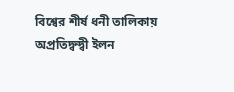বিশ্বের শীর্ষ ধনী তালিকায় অপ্রতিদ্বন্দ্বী ইলন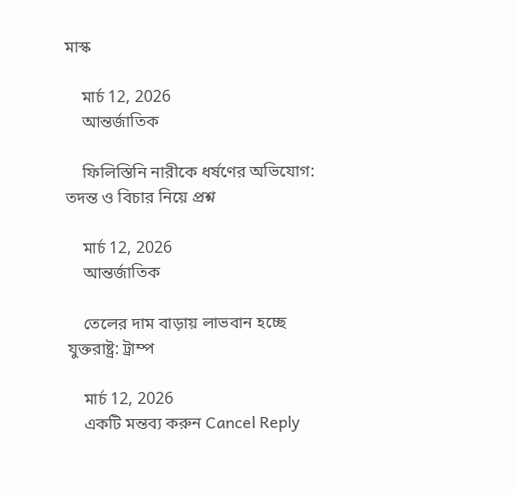মাস্ক

    মার্চ 12, 2026
    আন্তর্জাতিক

    ফিলিস্তিনি নারীকে ধর্ষণের অভিযোগ: তদন্ত ও বিচার নিয়ে প্রশ্ন

    মার্চ 12, 2026
    আন্তর্জাতিক

    তেলের দাম বাড়ায় লাভবান হচ্ছে যুক্তরাষ্ট্র: ট্রাম্প

    মার্চ 12, 2026
    একটি মন্তব্য করুন Cancel Reply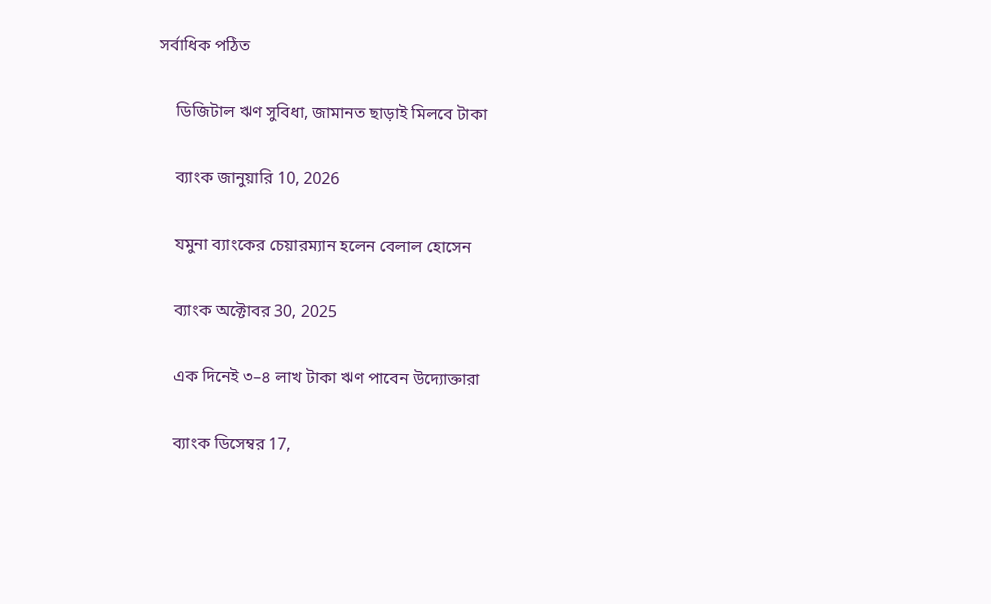সর্বাধিক পঠিত

    ডিজিটাল ঋণ সুবিধা, জামানত ছাড়াই মিলবে টাকা

    ব্যাংক জানুয়ারি 10, 2026

    যমুনা ব্যাংকের চেয়ারম্যান হলেন বেলাল হোসেন

    ব্যাংক অক্টোবর 30, 2025

    এক দিনেই ৩–৪ লাখ টাকা ঋণ পাবেন উদ্যোক্তারা

    ব্যাংক ডিসেম্বর 17,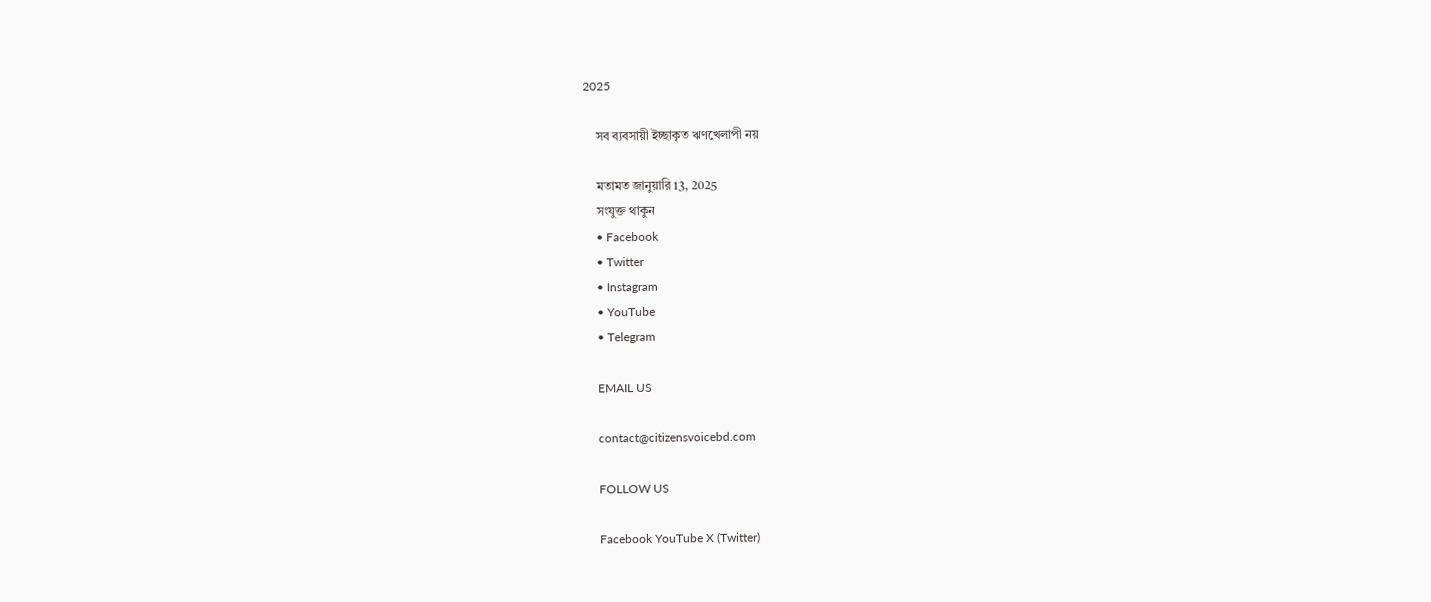2025

    সব ব্যবসায়ী ইচ্ছাকৃত ঋণখেলাপী নয়

    মতামত জানুয়ারি 13, 2025
    সংযুক্ত থাকুন
    • Facebook
    • Twitter
    • Instagram
    • YouTube
    • Telegram

    EMAIL US

    contact@citizensvoicebd.com

    FOLLOW US

    Facebook YouTube X (Twitter)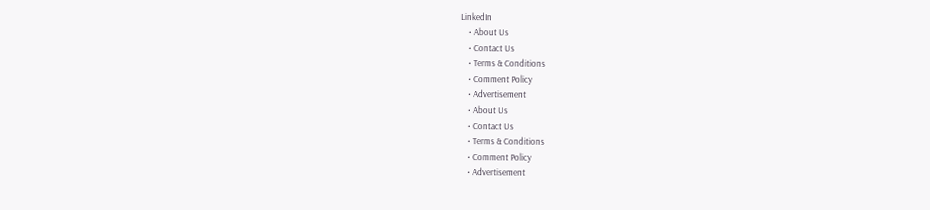LinkedIn
    • About Us
    • Contact Us
    • Terms & Conditions
    • Comment Policy
    • Advertisement
    • About Us
    • Contact Us
    • Terms & Conditions
    • Comment Policy
    • Advertisement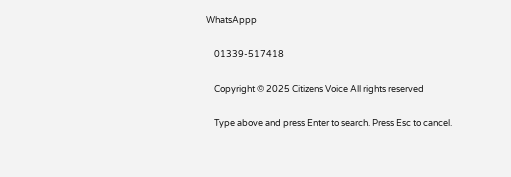WhatsAppp

    01339-517418

    Copyright © 2025 Citizens Voice All rights reserved

    Type above and press Enter to search. Press Esc to cancel.